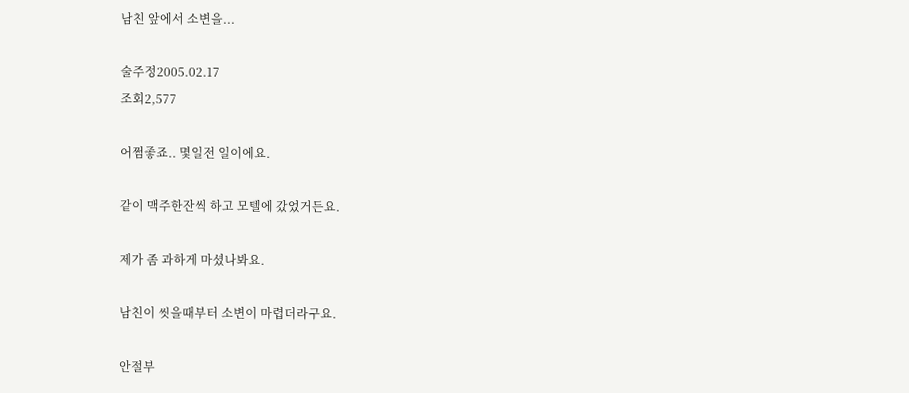남친 앞에서 소변을...

술주정2005.02.17
조회2,577

어쩜좋죠.. 몇일전 일이에요.

같이 맥주한잔씩 하고 모텔에 갔었거든요.

제가 좀 과하게 마셨나봐요.

남친이 씻을때부터 소변이 마렵더라구요.

안절부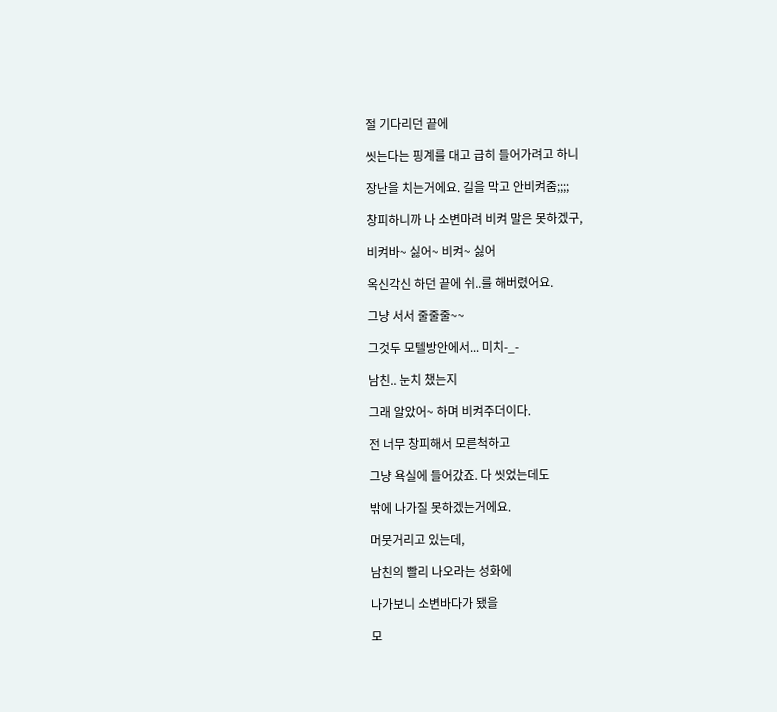절 기다리던 끝에

씻는다는 핑계를 대고 급히 들어가려고 하니

장난을 치는거에요. 길을 막고 안비켜줌;;;;

창피하니까 나 소변마려 비켜 말은 못하겠구,

비켜바~ 싫어~ 비켜~ 싫어

옥신각신 하던 끝에 쉬..를 해버렸어요.

그냥 서서 줄줄줄~~

그것두 모텔방안에서... 미치-_-

남친.. 눈치 챘는지

그래 알았어~ 하며 비켜주더이다.

전 너무 창피해서 모른척하고

그냥 욕실에 들어갔죠. 다 씻었는데도

밖에 나가질 못하겠는거에요.

머뭇거리고 있는데,

남친의 빨리 나오라는 성화에

나가보니 소변바다가 됐을

모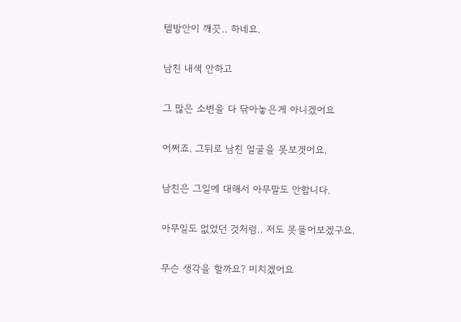텔방안이 깨끗.. 하네요.

남친 내색 안하고

그 많은 소변을 다 닦아놓은게 아니겠어요

어쩌죠. 그뒤로 남친 얼굴을 못보겟어요.

남친은 그일에 대해서 아무말도 안합니다.

아무일도 없었던 것처럼.. 저도 못물어보겠구요.

무슨 생각을 할까요? 미치겠어요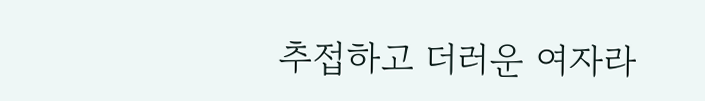추접하고 더러운 여자라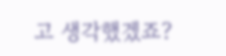고 생각했겠죠?